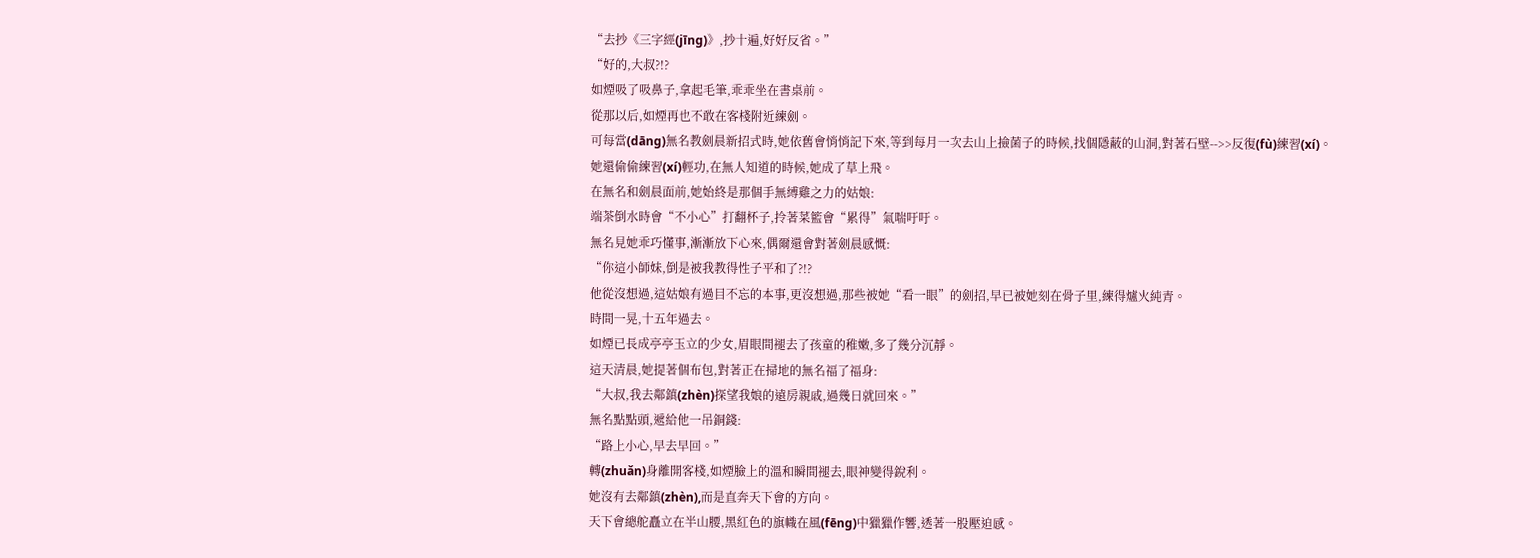“去抄《三字經(jīng)》,抄十遍,好好反省。”
“好的,大叔?!?
如煙吸了吸鼻子,拿起毛筆,乖乖坐在書桌前。
從那以后,如煙再也不敢在客棧附近練劍。
可每當(dāng)無名教劍晨新招式時,她依舊會悄悄記下來,等到每月一次去山上撿菌子的時候,找個隱蔽的山洞,對著石壁-->>反復(fù)練習(xí)。
她還偷偷練習(xí)輕功,在無人知道的時候,她成了草上飛。
在無名和劍晨面前,她始終是那個手無縛雞之力的姑娘:
端茶倒水時會“不小心”打翻杯子,拎著菜籃會“累得”氣喘吁吁。
無名見她乖巧懂事,漸漸放下心來,偶爾還會對著劍晨感慨:
“你這小師妹,倒是被我教得性子平和了?!?
他從沒想過,這姑娘有過目不忘的本事,更沒想過,那些被她“看一眼”的劍招,早已被她刻在骨子里,練得爐火純青。
時間一晃,十五年過去。
如煙已長成亭亭玉立的少女,眉眼間褪去了孩童的稚嫩,多了幾分沉靜。
這天清晨,她提著個布包,對著正在掃地的無名福了福身:
“大叔,我去鄰鎮(zhèn)探望我娘的遠房親戚,過幾日就回來。”
無名點點頭,遞給他一吊銅錢:
“路上小心,早去早回。”
轉(zhuǎn)身離開客棧,如煙臉上的溫和瞬間褪去,眼神變得銳利。
她沒有去鄰鎮(zhèn),而是直奔天下會的方向。
天下會總舵矗立在半山腰,黑紅色的旗幟在風(fēng)中獵獵作響,透著一股壓迫感。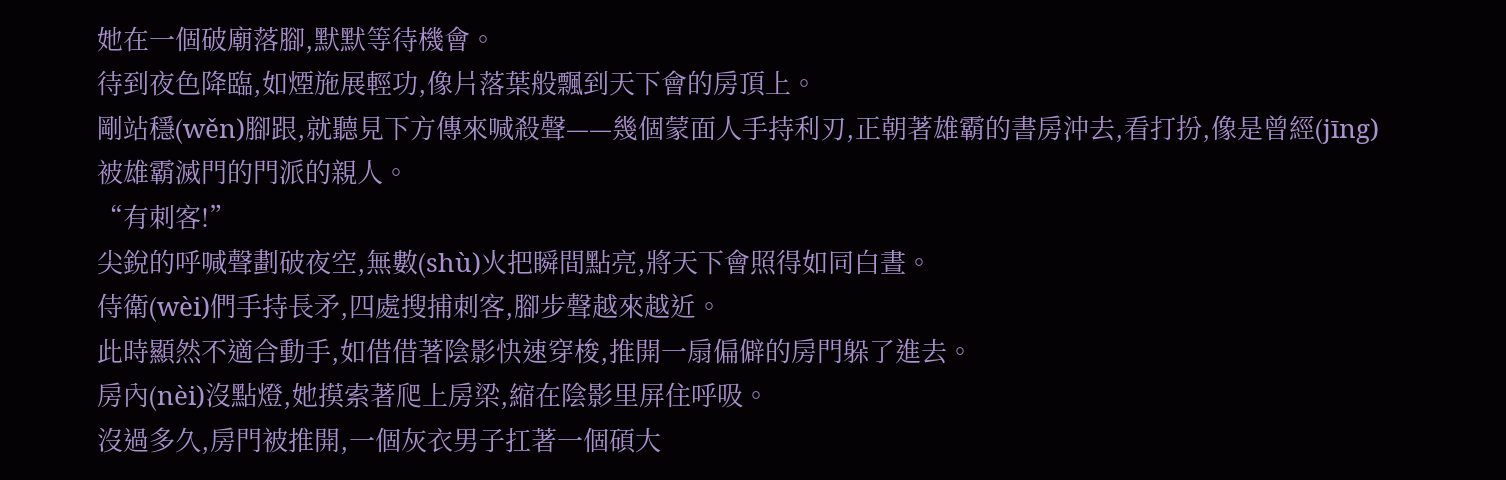她在一個破廟落腳,默默等待機會。
待到夜色降臨,如煙施展輕功,像片落葉般飄到天下會的房頂上。
剛站穩(wěn)腳跟,就聽見下方傳來喊殺聲——幾個蒙面人手持利刃,正朝著雄霸的書房沖去,看打扮,像是曾經(jīng)被雄霸滅門的門派的親人。
“有刺客!”
尖銳的呼喊聲劃破夜空,無數(shù)火把瞬間點亮,將天下會照得如同白晝。
侍衛(wèi)們手持長矛,四處搜捕刺客,腳步聲越來越近。
此時顯然不適合動手,如借借著陰影快速穿梭,推開一扇偏僻的房門躲了進去。
房內(nèi)沒點燈,她摸索著爬上房梁,縮在陰影里屏住呼吸。
沒過多久,房門被推開,一個灰衣男子扛著一個碩大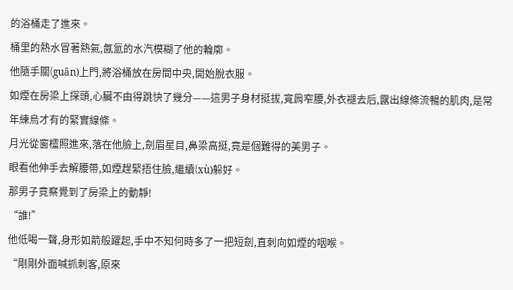的浴桶走了進來。
桶里的熱水冒著熱氣,氤氳的水汽模糊了他的輪廓。
他隨手關(guān)上門,將浴桶放在房間中央,開始脫衣服。
如煙在房梁上探頭,心臟不由得跳快了幾分——這男子身材挺拔,寬肩窄腰,外衣褪去后,露出線條流暢的肌肉,是常年練烏才有的緊實線條。
月光從窗欞照進來,落在他臉上,劍眉星目,鼻梁高挺,竟是個難得的美男子。
眼看他伸手去解腰帶,如煙趕緊捂住臉,繼續(xù)躲好。
那男子竟察覺到了房梁上的動靜!
“誰!”
他低喝一聲,身形如箭般躍起,手中不知何時多了一把短劍,直刺向如煙的咽喉。
“剛剛外面喊抓刺客,原來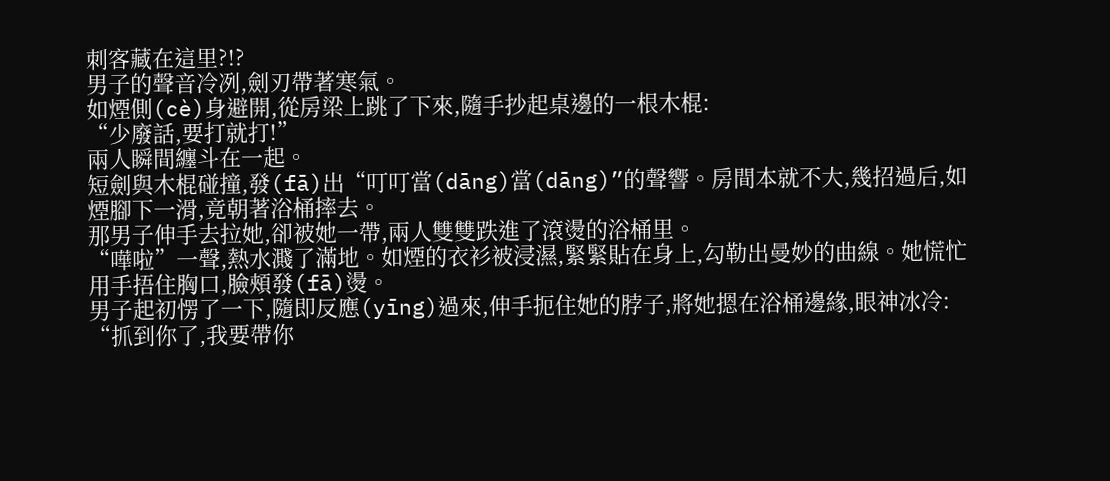刺客藏在這里?!?
男子的聲音冷冽,劍刃帶著寒氣。
如煙側(cè)身避開,從房梁上跳了下來,隨手抄起桌邊的一根木棍:
“少廢話,要打就打!”
兩人瞬間纏斗在一起。
短劍與木棍碰撞,發(fā)出“叮叮當(dāng)當(dāng)”的聲響。房間本就不大,幾招過后,如煙腳下一滑,竟朝著浴桶摔去。
那男子伸手去拉她,卻被她一帶,兩人雙雙跌進了滾燙的浴桶里。
“嘩啦”一聲,熱水濺了滿地。如煙的衣衫被浸濕,緊緊貼在身上,勾勒出曼妙的曲線。她慌忙用手捂住胸口,臉頰發(fā)燙。
男子起初愣了一下,隨即反應(yīng)過來,伸手扼住她的脖子,將她摁在浴桶邊緣,眼神冰冷:
“抓到你了,我要帶你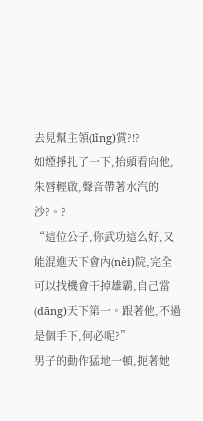去見幫主領(lǐng)賞?!?
如煙掙扎了一下,抬頭看向他,朱唇輕啟,聲音帶著水汽的沙?。?
“這位公子,你武功這么好,又能混進天下會內(nèi)院,完全可以找機會干掉雄霸,自己當(dāng)天下第一。跟著他,不過是個手下,何必呢?”
男子的動作猛地一頓,扼著她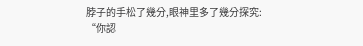脖子的手松了幾分,眼神里多了幾分探究:
“你認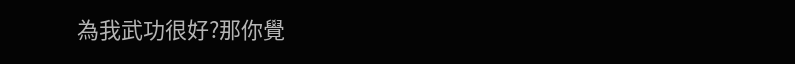為我武功很好?那你覺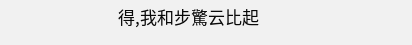得,我和步驚云比起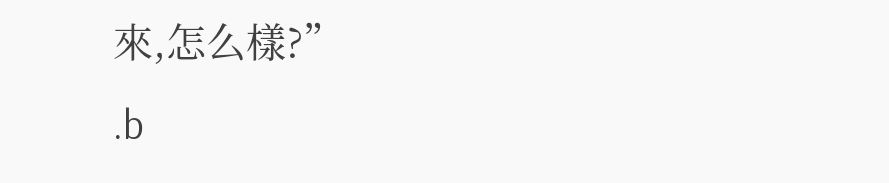來,怎么樣?”
.b